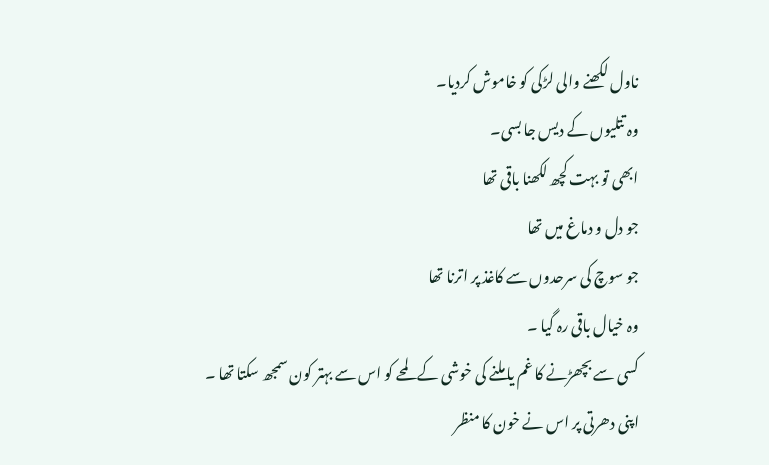ناول لکھنے والی لڑکی کو خاموش کردیا۔
وہ تتلیوں کے دیس جا بسی۔
ابھی تو بہت کچھ لکھنا باقی تھا
جو دل و دماغ میں تھا
جو سوچ کی سرحدوں سے کاغذ پر اترنا تھا
وہ خیال باقی رہ گیا ۔
کسی سے بچھڑنے کا غم یا ملنے کی خوشی کے لمحے کو اس سے بہتر کون سمجھ سکتا تھا ۔
اپنی دھرتی پر اس نے خون کا منظر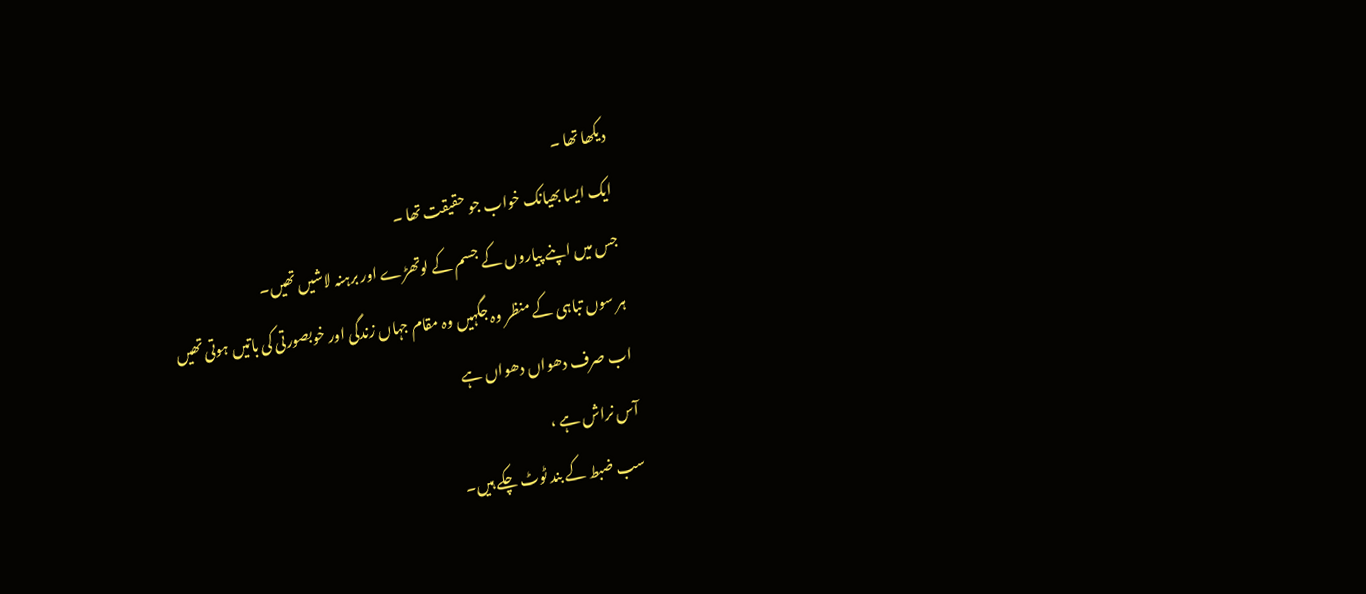دیکھا تھا ۔
ایک ایسا بھیانک خواب جو حقیقت تھا ۔
جس میں اپنے پیاروں کے جسم کے لوتھڑے اور برہنہ لاشیں تھیں۔
ہر سوں تباہی کے منظر وہ جگہیں وہ مقام جہاں زندگی اور خوبصورتی کی باتیں ہوتی تھیں
اب صرف دھواں دھواں ہے
آس نراش ہے ،
سب ضبط کے بند ٹوٹ چکے ہیں۔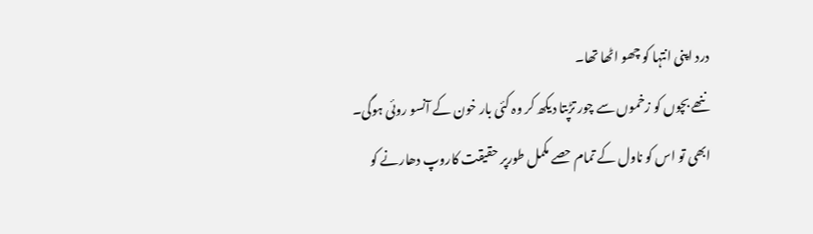درد اپنی انتہا کو چھو اٹھا تھا۔
ننھے بچوں کو زخموں سے چور تڑپتا دیکھ کر وہ کئی بار خون کے آنسو روئی ہوگی۔
ابھی تو اس کو ناول کے تمام حصے مکمل طورپر حقیقت کاروپ دھارنے کو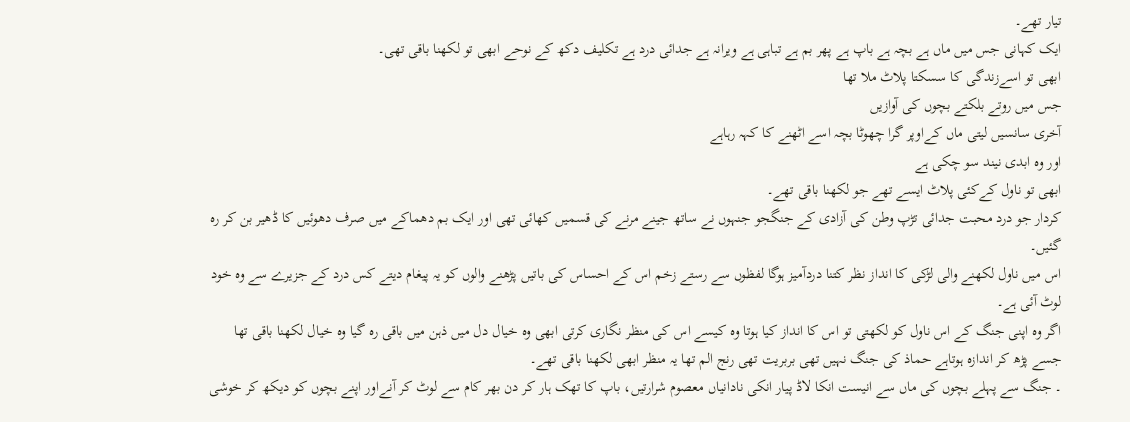تیار تھے۔
ایک کہانی جس میں ماں ہے بچہ ہے باپ ہے پھر بم ہے تباہی ہے ویرانہ ہے جدائی درد ہے تکلیف دکھ کے نوحے ابھی تو لکھنا باقی تھی۔
ابھی تو اسےزندگی کا سسکتا پلاٹ ملا تھا
جس میں روتے بلکتے بچوں کی آوازیں
آخری سانسیں لیتی ماں کےاوپر گرا چھوٹا بچہ اسے اٹھنے کا کہہ رہاہے
اور وہ ابدی نیند سو چکی ہے
ابھی تو ناول کےکئی پلاٹ ایسے تھے جو لکھنا باقی تھے۔
کردار جو درد محبت جدائی تڑپ وطن کی آزادی کے جنگجو جنہوں نے ساتھ جینے مرنے کی قسمیں کھائی تھی اور ایک بم دھماکے میں صرف دھوئیں کا ڈھیر بن کر رہ گئیں۔
اس میں ناول لکھنے والی لڑکی کا انداز نظر کتنا دردآمیز ہوگا لفظوں سے رستے زخم اس کے احساس کی باتیں پڑھنے والوں کو یہ پیغام دیتے کس درد کے جزیرے سے وہ خود لوٹ آئی ہے۔
اگر وہ اپنی جنگ کے اس ناول کو لکھتی تو اس کا انداز کیا ہوتا وہ کیسے اس کی منظر نگاری کرتی ابھی وہ خیال دل میں ذہن میں باقی رہ گیا وہ خیال لکھنا باقی تھا
جسے پڑھ کر اندازہ ہوتاہے حماذ کی جنگ نہیں تھی بربریت تھی رنج الم تھا یہ منظر ابھی لکھنا باقی تھے۔
۔ جنگ سے پہلے بچوں کی ماں سے انیست انکا لاڈ پیار انکی نادانیاں معصوم شرارتیں، باپ کا تھک ہار کر دن بھر کام سے لوٹ کر آنےاور اپنے بچوں کو دیکھ کر خوشی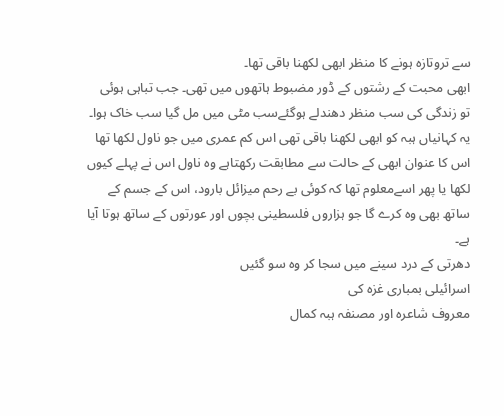سے تروتازہ ہونے کا منظر ابھی لکھنا باقی تھا۔
ابھی محبت کے رشتوں کے ڈور مضبوط ہاتھوں میں تھی۔ جب تباہی ہوئی تو زندگی کی سب منظر دھندلے ہوگئےسب مٹی میں مل گیا سب خاک ہوا۔
یہ کہانیاں ہبہ کو ابھی لکھنا باقی تھی اس کم عمری میں جو ناول لکھا تھا اس کا عنوان ابھی کے حالت سے مطابقت رکھتاہے وہ ناول اس نے پہلے کیوں لکھا یا پھر اسےمعلوم تھا کہ کوئی بے رحم میزائل بارود، اس کے جسم کے ساتھ بھی وہ کرے گا جو ہزاروں فلسطینی بچوں اور عورتوں کے ساتھ ہوتا آیا ہے۔
دھرتی کے درد سینے میں سجا کر وہ سو گئیں
اسرائیلی بمباری غزہ کی
معروف شاعرہ اور مصنفہ ہبہ کمال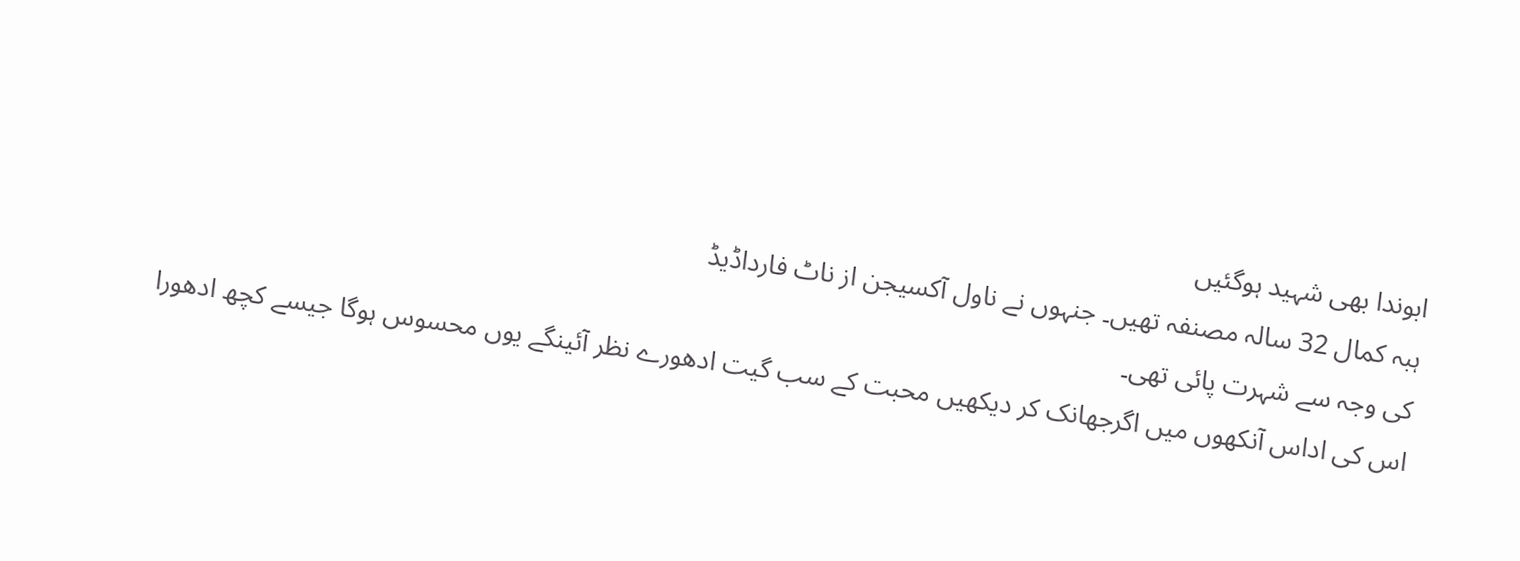ابوندا بھی شہید ہوگئیں
ہبہ کمال 32 سالہ مصنفہ تھیں۔ جنہوں نے ناول آکسیجن از ناٹ فارداڈیڈ
کی وجہ سے شہرت پائی تھی۔
اس کی اداس آنکھوں میں اگرجھانک کر دیکھیں محبت کے سب گیت ادھورے نظر آئینگے یوں محسوس ہوگا جیسے کچھ ادھورا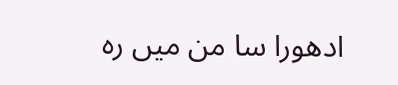ادھورا سا من میں رہ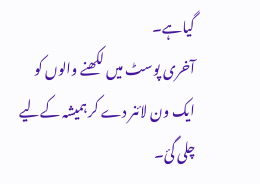گیاہے۔
آخری پوسٹ میں لکھنے والوں کو ایک ون لائنر دے کر ہمیشہ کےلیے چلی گئ۔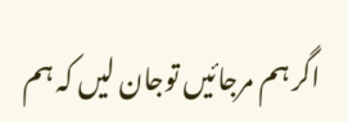اگر ہم مرجائیں توجان لیں کہ ہم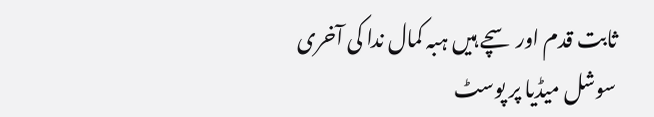ثابت قدم اور سچے ہیں ہبہ کمال ندا کی آخری سوشل میڈیا پر پوسٹ